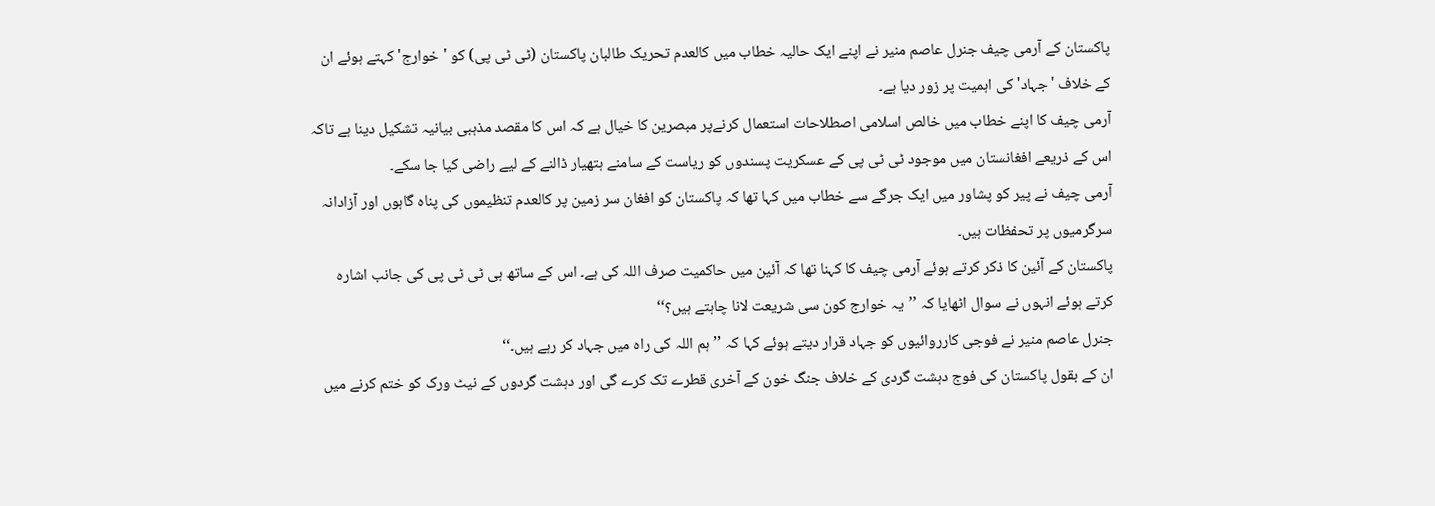پاکستان کے آرمی چیف جنرل عاصم منیر نے اپنے ایک حالیہ خطاب میں کالعدم تحریک طالبان پاکستان (ٹی ٹی پی) کو 'خوارج' کہتے ہوئے ان کے خلاف 'جہاد' کی اہمیت پر زور دیا ہے۔
آرمی چیف کا اپنے خطاب میں خالص اسلامی اصطلاحات استعمال کرنےپر مبصرین کا خیال ہے کہ اس کا مقصد مذہبی بیانیہ تشکیل دینا ہے تاکہ اس کے ذریعے افغانستان میں موجود ٹی ٹی پی کے عسکریت پسندوں کو ریاست کے سامنے ہتھیار ڈالنے کے لیے راضی کیا جا سکے۔
آرمی چیف نے پیر کو پشاور میں ایک جرگے سے خطاب میں کہا تھا کہ پاکستان کو افغان سر زمین پر کالعدم تنظیموں کی پناہ گاہوں اور آزادانہ سرگرمیوں پر تحفظات ہیں۔
پاکستان کے آئین کا ذکر کرتے ہوئے آرمی چیف کا کہنا تھا کہ آئین میں حاکمیت صرف اللہ کی ہے۔ اس کے ساتھ ہی ٹی ٹی پی کی جانب اشارہ کرتے ہوئے انہوں نے سوال اٹھایا کہ ’’یہ خوارج کون سی شریعت لانا چاہتے ہیں؟‘‘
جنرل عاصم منیر نے فوجی کارروائیوں کو جہاد قرار دیتے ہوئے کہا کہ ’’ہم اللہ کی راہ میں جہاد کر رہے ہیں۔‘‘
ان کے بقول پاکستان کی فوج دہشت گردی کے خلاف جنگ خون کے آخری قطرے تک کرے گی اور دہشت گردوں کے نیٹ ورک کو ختم کرنے میں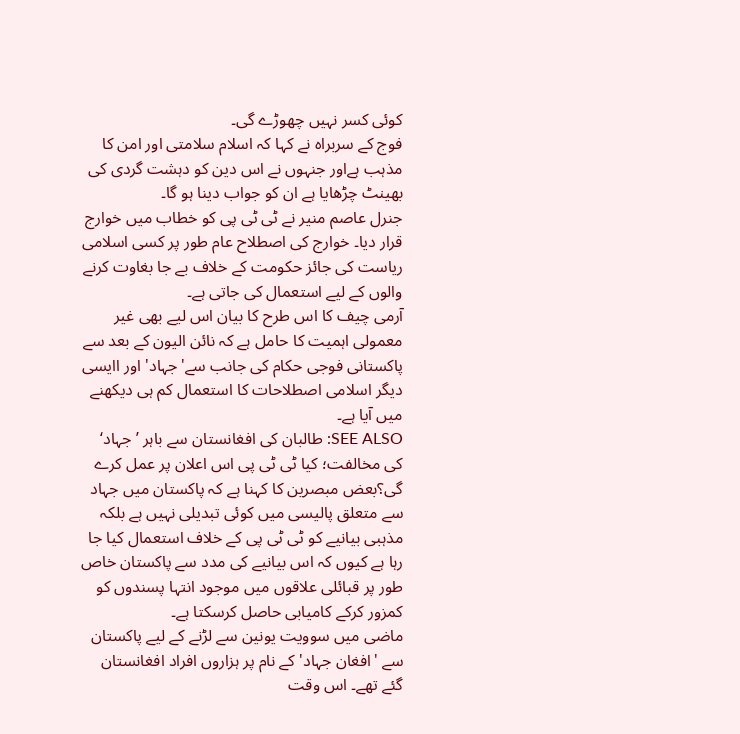کوئی کسر نہیں چھوڑے گی۔
فوج کے سربراہ نے کہا کہ اسلام سلامتی اور امن کا مذہب ہےاور جنہوں نے اس دین کو دہشت گردی کی بھینٹ چڑھایا ہے ان کو جواب دینا ہو گا۔
جنرل عاصم منیر نے ٹی ٹی پی کو خطاب میں خوارج قرار دیا۔ خوارج کی اصطلاح عام طور پر کسی اسلامی ریاست کی جائز حکومت کے خلاف بے جا بغاوت کرنے والوں کے لیے استعمال کی جاتی ہے۔
آرمی چیف کا اس طرح کا بیان اس لیے بھی غیر معمولی اہمیت کا حامل ہے کہ نائن الیون کے بعد سے پاکستانی فوجی حکام کی جانب سے'جہاد' اور اایسی دیگر اسلامی اصطلاحات کا استعمال کم ہی دیکھنے میں آیا ہے۔
SEE ALSO: طالبان کی افغانستان سے باہر ’جہاد‘ کی مخالفت؛ کیا ٹی ٹی پی اس اعلان پر عمل کرے گی؟بعض مبصرین کا کہنا ہے کہ پاکستان میں جہاد سے متعلق پالیسی میں کوئی تبدیلی نہیں ہے بلکہ مذہبی بیانیے کو ٹی ٹی پی کے خلاف استعمال کیا جا رہا ہے کیوں کہ اس بیانیے کی مدد سے پاکستان خاص طور پر قبائلی علاقوں میں موجود انتہا پسندوں کو کمزور کرکے کامیابی حاصل کرسکتا ہے۔
ماضی میں سوویت یونین سے لڑنے کے لیے پاکستان سے 'افغان جہاد' کے نام پر ہزاروں افراد افغانستان گئے تھے۔ اس وقت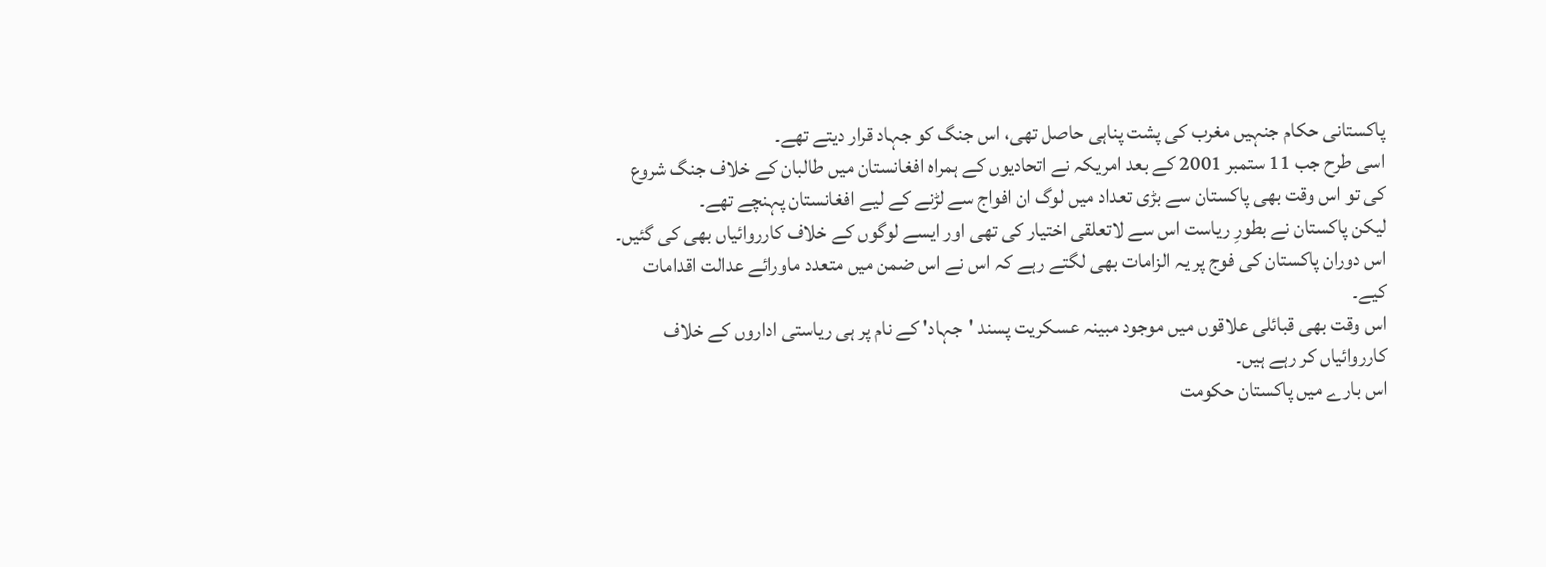پاکستانی حکام جنہیں مغرب کی پشت پناہی حاصل تھی، اس جنگ کو جہاد قرار دیتے تھے۔
اسی طرح جب 11 ستمبر 2001 کے بعد امریکہ نے اتحادیوں کے ہمراہ افغانستان میں طالبان کے خلاف جنگ شروع کی تو اس وقت بھی پاکستان سے بڑی تعداد میں لوگ ان افواج سے لڑنے کے لیے افغانستان پہنچے تھے۔
لیکن پاکستان نے بطورِ ریاست اس سے لاتعلقی اختیار کی تھی اور ایسے لوگوں کے خلاف کارروائیاں بھی کی گئیں۔ اس دوران پاکستان کی فوج پر یہ الزامات بھی لگتے رہے کہ اس نے اس ضمن میں متعدد ماورائے عدالت اقدامات کیے۔
اس وقت بھی قبائلی علاقوں میں موجود مبینہ عسکریت پسند 'جہاد' کے نام پر ہی ریاستی اداروں کے خلاف کارروائیاں کر رہے ہیں۔
اس بارے میں پاکستان حکومت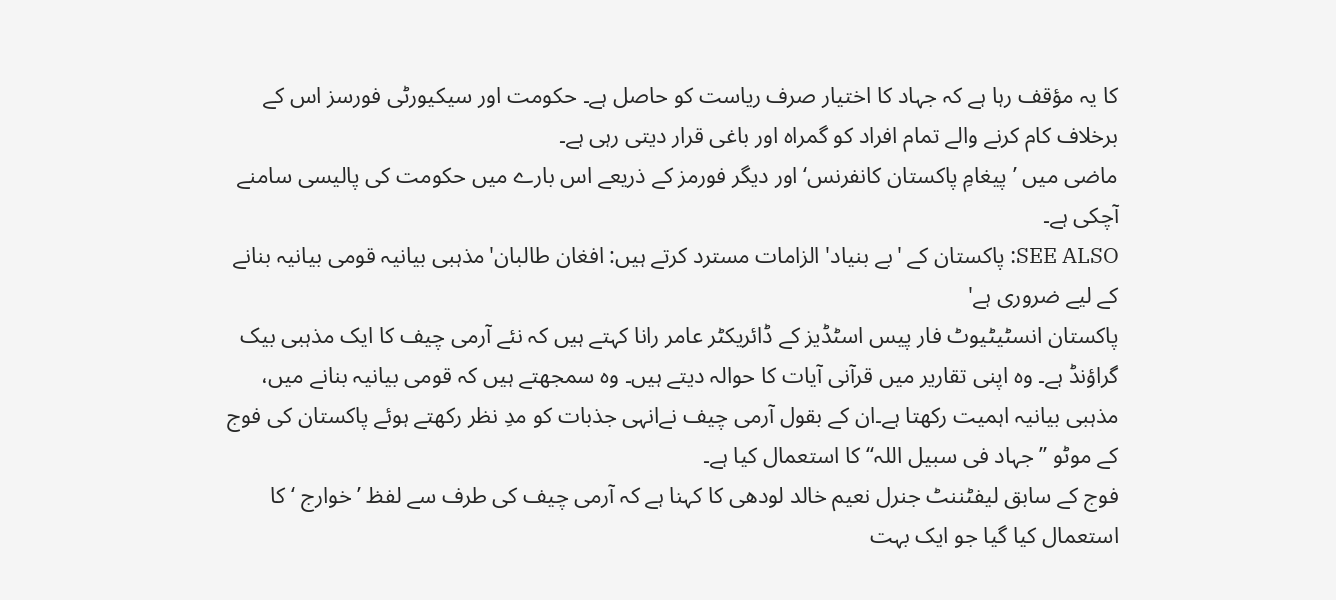کا یہ مؤقف رہا ہے کہ جہاد کا اختیار صرف ریاست کو حاصل ہے۔ حکومت اور سیکیورٹی فورسز اس کے برخلاف کام کرنے والے تمام افراد کو گمراہ اور باغی قرار دیتی رہی ہے۔
ماضی میں ’پیغامِ پاکستان کانفرنس‘ اور دیگر فورمز کے ذریعے اس بارے میں حکومت کی پالیسی سامنے آچکی ہے۔
SEE ALSO: پاکستان کے 'بے بنیاد' الزامات مسترد کرتے ہیں: افغان طالبان'مذہبی بیانیہ قومی بیانیہ بنانے کے لیے ضروری ہے'
پاکستان انسٹیٹیوٹ فار پیس اسٹڈیز کے ڈائریکٹر عامر رانا کہتے ہیں کہ نئے آرمی چیف کا ایک مذہبی بیک گراؤنڈ ہے۔ وہ اپنی تقاریر میں قرآنی آیات کا حوالہ دیتے ہیں۔ وہ سمجھتے ہیں کہ قومی بیانیہ بنانے میں، مذہبی بیانیہ اہمیت رکھتا ہے۔ان کے بقول آرمی چیف نےانہی جذبات کو مدِ نظر رکھتے ہوئے پاکستان کی فوج کے موٹو ’’جہاد فی سبیل اللہ‘‘ کا استعمال کیا ہے۔
فوج کے سابق لیفٹننٹ جنرل نعیم خالد لودھی کا کہنا ہے کہ آرمی چیف کی طرف سے لفظ ’خوارج ‘ کا استعمال کیا گیا جو ایک بہت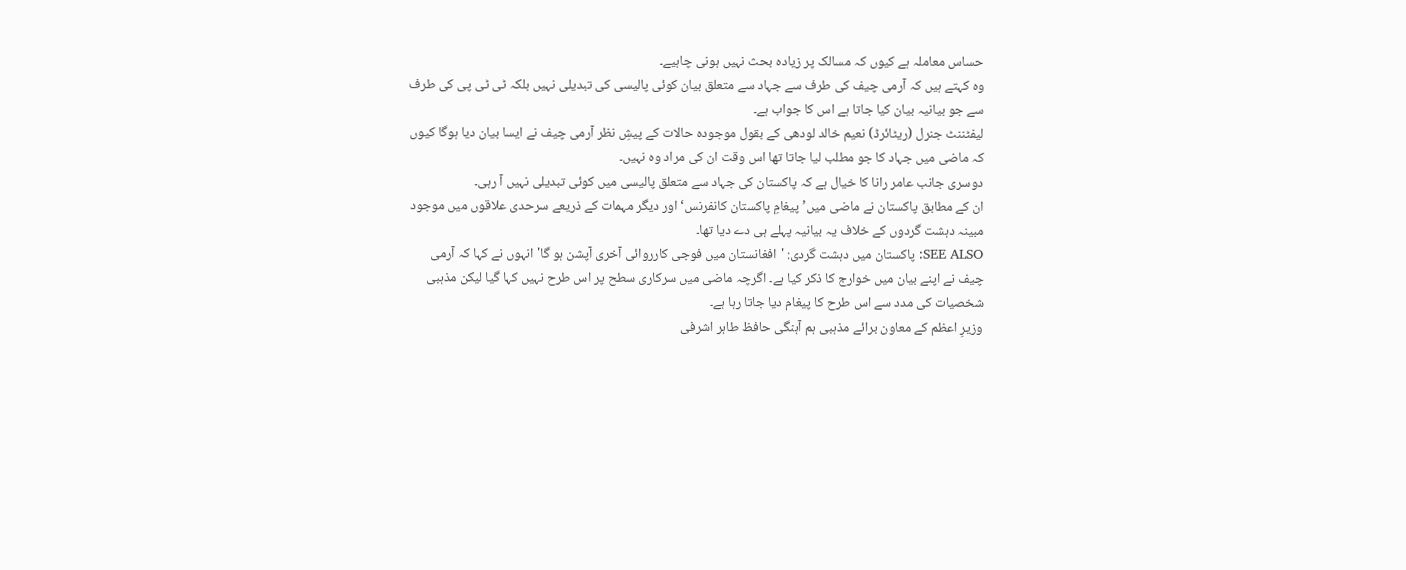حساس معاملہ ہے کیوں کہ مسالک پر زیادہ بحث نہیں ہونی چاہیے۔
وہ کہتے ہیں کہ آرمی چیف کی طرف سے جہاد سے متعلق بیان کوئی پالیسی کی تبدیلی نہیں بلکہ ٹی ٹی پی کی طرف سے جو بیانیہ بیان کیا جاتا ہے اس کا جواب ہے۔
لیفٹننٹ جنرل (ریٹائرڈ) نعیم خالد لودھی کے بقول موجودہ حالات کے پیشِ نظر آرمی چیف نے ایسا بیان دیا ہوگا کیوں کہ ماضی میں جہاد کا جو مطلب لیا جاتا تھا اس وقت ان کی مراد وہ نہیں۔
دوسری جانب عامر رانا کا خیال ہے کہ پاکستان کی جہاد سے متعلق پالیسی میں کوئی تبدیلی نہیں آ رہی۔
ان کے مطابق پاکستان نے ماضی میں’ پیغامِ پاکستان کانفرنس‘ اور دیگر مہمات کے ذریعے سرحدی علاقوں میں موجود مبینہ دہشت گردوں کے خلاف یہ بیانیہ پہلے ہی دے دیا تھا۔
SEE ALSO: پاکستان میں دہشت گردی: 'افغانستان میں فوجی کارروائی آخری آپشن ہو گا'انہوں نے کہا کہ آرمی چیف نے اپنے بیان میں خوارج کا ذکر کیا ہے۔ اگرچہ ماضی میں سرکاری سطح پر اس طرح نہیں کہا گیا لیکن مذہبی شخصیات کی مدد سے اس طرح کا پیغام دیا جاتا رہا ہے۔
وزیرِ اعظم کے معاون برائے مذہبی ہم آہنگی حافظ طاہر اشرفی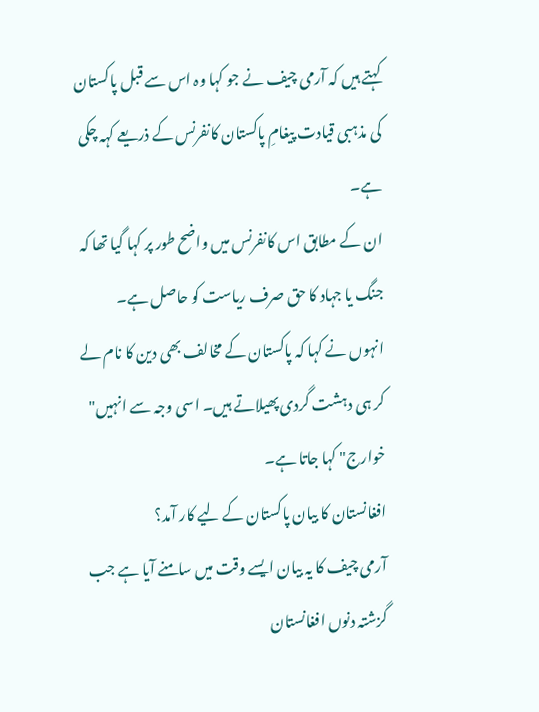کہتے ہیں کہ آرمی چیف نے جو کہا وہ اس سے قبل پاکستان کی مذہبی قیادت پیغامِ پاکستان کانفرنس کے ذریعے کہہ چکی ہے۔
ان کے مطابق اس کانفرنس میں واضح طور پر کہا گیا تھا کہ جنگ یا جہاد کا حق صرف ریاست کو حاصل ہے۔
انہوں نے کہا کہ پاکستان کے مخالف بھی دین کا نام لے کر ہی دہشت گردی پھیلاتے ہیں۔ اسی وجہ سے انہیں" خوارج" کہا جاتا ہے۔
افغانستان کا بیان پاکستان کے لیے کار آمد؟
آرمی چیف کا یہ بیان ایسے وقت میں سامنے آیا ہے جب گزشتہ دنوں افغانستان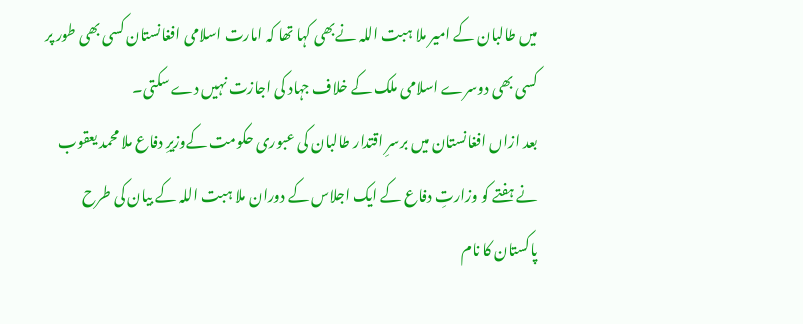میں طالبان کے امیر ملا ہبت اللہ نےبھی کہا تھا کہ امارت اسلامی افغانستان کسی بھی طور پر کسی بھی دوسرے اسلامی ملک کے خلاف جہاد کی اجازت نہیں دے سکتی۔
بعد ازاں افغانستان میں برسرِ اقتدار طالبان کی عبوری حکومت کےوزیرِ دفاع ملا محمد یعقوب نے ہفتے کو وزارتِ دفاع کے ایک اجلاس کے دوران ملا ہبت اللہ کے بیان کی طرح پاکستان کا نام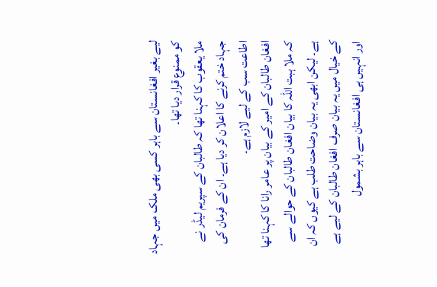لیے بغیر افغانستان سے باہر کسی بھی ملک میں جہاد کو ممنوع قرار دیا تھا۔
ملا یعقوب کا کہنا تھا کہ طالبان کے سپریم لیڈر نے جہاد ختم کرنے کا اعلان کر دیا ہے۔ ان کے فرمان کی اطاعت سب کے لیے لازم ہے۔
افغان طالبان کے امیر کے بیان پر عامر رانا کا کہنا تھا کہ ملا ہبت اللہ کا بیان افغان طالبان کے حوالے سے ہے۔ لیکن ابھی یہ بیان وضاحت طلب ہے کیوں کہ ان کے خیال میں یہ بیان صرف افغان طالبان کے لیے ہے اور انہیں ہی افغانستان سے باہر بشمول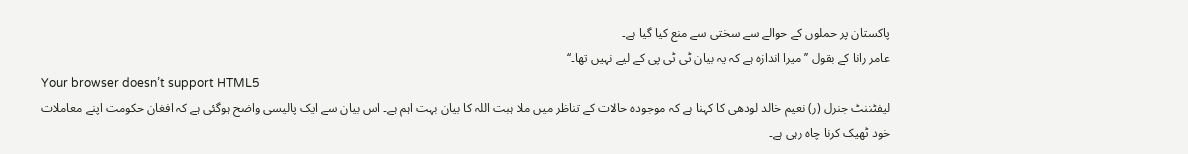پاکستان پر حملوں کے حوالے سے سختی سے منع کیا گیا ہے۔
عامر رانا کے بقول ’’میرا اندازہ ہے کہ یہ بیان ٹی ٹی پی کے لیے نہیں تھا۔‘‘
Your browser doesn’t support HTML5
لیفٹننٹ جنرل (ر) نعیم خالد لودھی کا کہنا ہے کہ موجودہ حالات کے تناظر میں ملا ہبت اللہ کا بیان بہت اہم ہے۔ اس بیان سے ایک پالیسی واضح ہوگئی ہے کہ افغان حکومت اپنے معاملات خود ٹھیک کرنا چاہ رہی ہے۔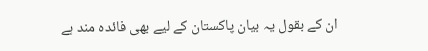ان کے بقول یہ بیان پاکستان کے لیے بھی فائدہ مند ہے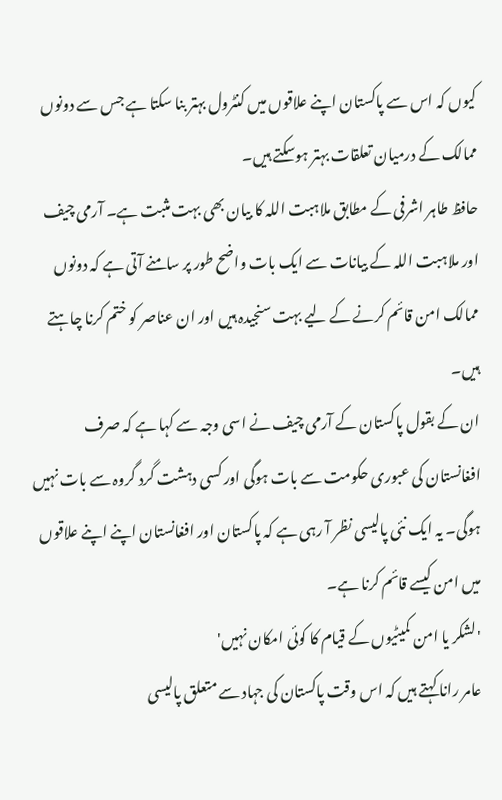کیوں کہ اس سے پاکستان اپنے علاقوں میں کنٹرول بہتر بنا سکتا ہے جس سے دونوں ممالک کے درمیان تعلقات بہتر ہوسکتے ہیں۔
حافظ طاہر اشرفی کے مطابق ملاہبت اللہ کا بیان بھی بہت مثبت ہے۔ آرمی چیف اور ملاہبت اللہ کے بیانات سے ایک بات واضح طور پر سامنے آتی ہے کہ دونوں ممالک امن قائم کرنے کے لیے بہت سنجیدہ ہیں اور ان عناصر کو ختم کرنا چاہتے ہیں۔
ان کے بقول پاکستان کے آرمی چیف نے اسی وجہ سے کہا ہے کہ صرف افغانستان کی عبوری حکومت سے بات ہوگی اور کسی دہشت گرد گروہ سے بات نہیں ہوگی۔ یہ ایک نئی پالیسی نظر آ رہی ہے کہ پاکستان اور افغانستان اپنے اپنے علاقوں میں امن کیسے قائم کرنا ہے۔
'لشکر یا امن کمیٹیوں کے قیام کا کوئی امکان نہیں'
عامر رانا کہتے ہیں کہ اس وقت پاکستان کی جہاد سے متعلق پالیسی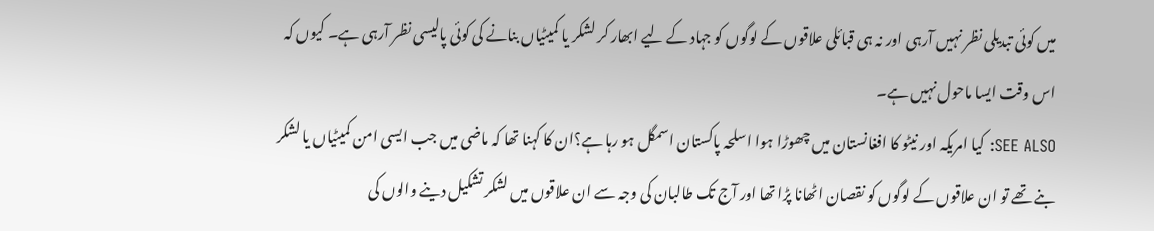میں کوئی تبدیلی نظر نہیں آرہی اور نہ ہی قبائلی علاقوں کے لوگوں کو جہاد کے لیے ابھار کر لشکر یا کمیٹیاں بنانے کی کوئی پالیسی نظر آرہی ہے۔ کیوں کہ اس وقت ایسا ماحول نہیں ہے۔
SEE ALSO: کیا امریکہ اور نیٹو کا افغانستان میں چھوڑا ہوا اسلحہ پاکستان اسمگل ہو رہا ہے؟ان کا کہنا تھا کہ ماضی میں جب ایسی امن کمیٹیاں یا لشکر بنے تھے تو ان علاقوں کے لوگوں کو نقصان اٹھانا پڑا تھا اور آج تک طالبان کی وجہ سے ان علاقوں میں لشکر تشکیل دینے والوں کی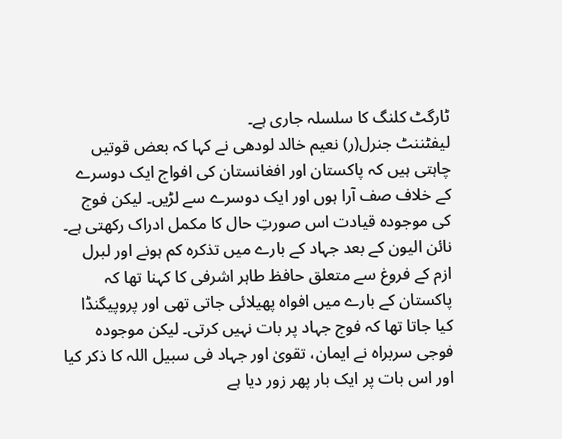ٹارگٹ کلنگ کا سلسلہ جاری ہے۔
لیفٹننٹ جنرل(ر) نعیم خالد لودھی نے کہا کہ بعض قوتیں چاہتی ہیں کہ پاکستان اور افغانستان کی افواج ایک دوسرے کے خلاف صف آرا ہوں اور ایک دوسرے سے لڑیں۔ لیکن فوج کی موجودہ قیادت اس صورتِ حال کا مکمل ادراک رکھتی ہے۔
نائن الیون کے بعد جہاد کے بارے میں تذکرہ کم ہونے اور لبرل ازم کے فروغ سے متعلق حافظ طاہر اشرفی کا کہنا تھا کہ پاکستان کے بارے میں افواہ پھیلائی جاتی تھی اور پروپیگنڈا کیا جاتا تھا کہ فوج جہاد پر بات نہیں کرتی۔ لیکن موجودہ فوجی سربراہ نے ایمان، تقویٰ اور جہاد فی سبیل اللہ کا ذکر کیا اور اس بات پر ایک بار پھر زور دیا ہے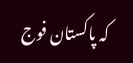کہ پاکستان فوج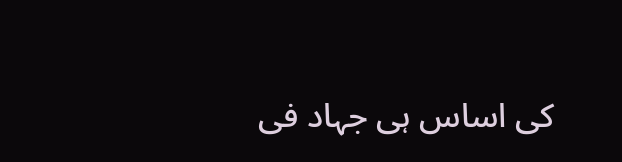کی اساس ہی جہاد فی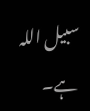سبیل اللہ ہے۔